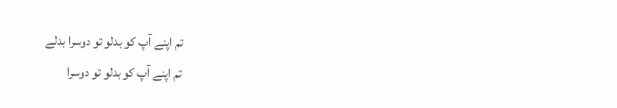تم اپنے آپ کو بدلو تو دوسرا بدلے
تم اپنے آپ کو بدلو تو دوسرا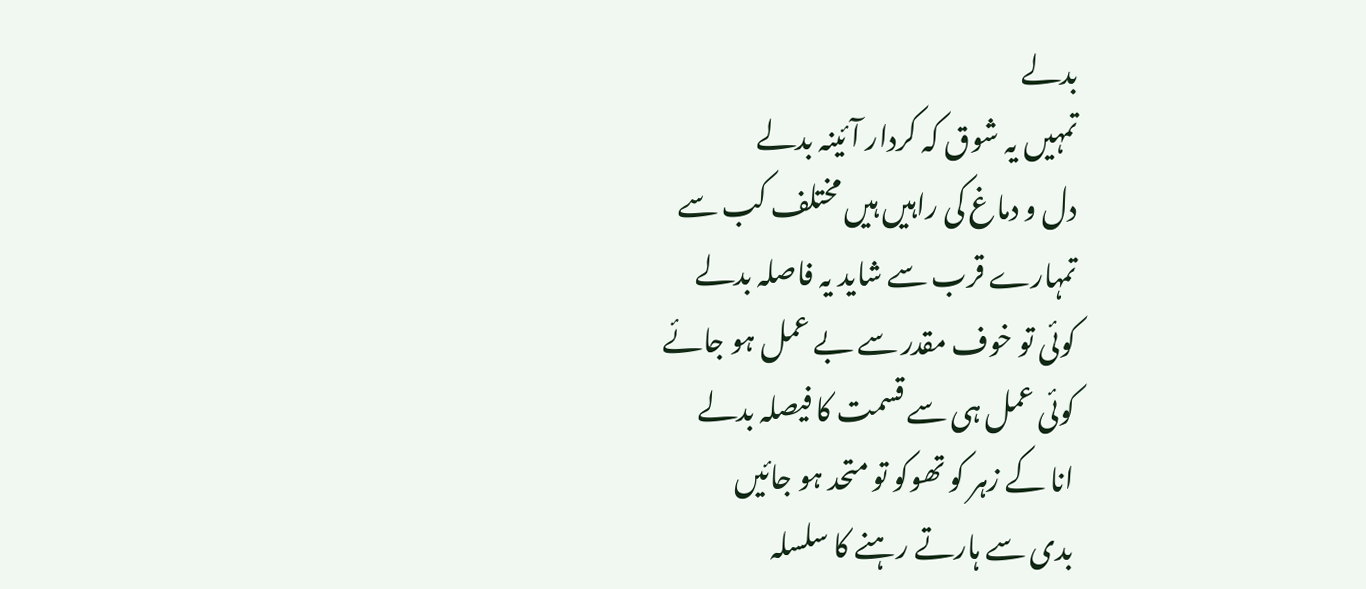بدلے
تمہیں یہ شوق کہ کردار آئینہ بدلے
دل و دماغ کی راہیں ہیں مختلف کب سے
تمہارے قرب سے شاید یہ فاصلہ بدلے
کوئی تو خوف مقدر سے بے عمل ہو جائے
کوئی عمل ہی سے قسمت کا فیصلہ بدلے
انا کے زہر کو تھوکو تو متحد ہو جائیں
بدی سے ہارتے رہنے کا سلسلہ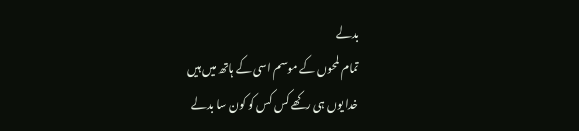بدلے
تمام لمحوں کے موسم اسی کے ہاتھ میں ہیں
خدا یوں ہی رکھے کس کس کو کون سا بدلے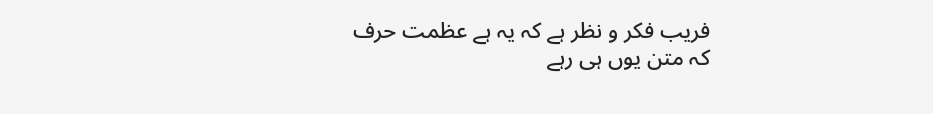فریب فکر و نظر ہے کہ یہ ہے عظمت حرف
کہ متن یوں ہی رہے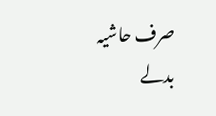صرف حاشیہ بدلے